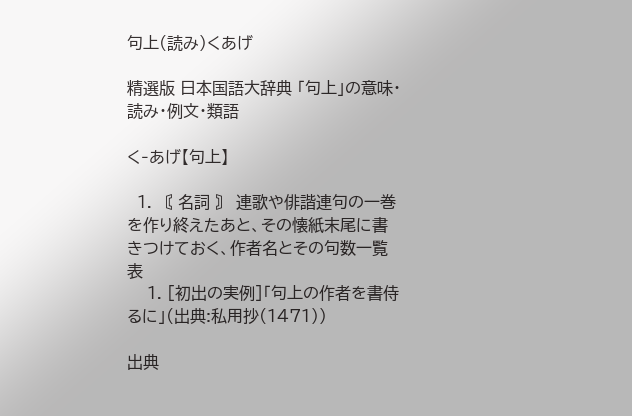句上(読み)くあげ

精選版 日本国語大辞典 「句上」の意味・読み・例文・類語

く‐あげ【句上】

  1. 〘 名詞 〙 連歌や俳諧連句の一巻を作り終えたあと、その懐紙末尾に書きつけておく、作者名とその句数一覧表
    1. [初出の実例]「句上の作者を書侍るに」(出典:私用抄(1471))

出典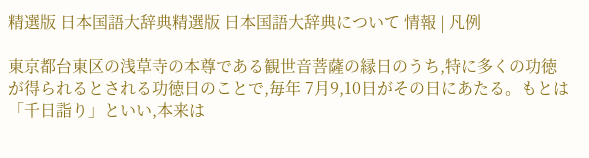精選版 日本国語大辞典精選版 日本国語大辞典について 情報 | 凡例

東京都台東区の浅草寺の本尊である観世音菩薩の縁日のうち,特に多くの功徳が得られるとされる功徳日のことで,毎年 7月9,10日がその日にあたる。もとは「千日詣り」といい,本来は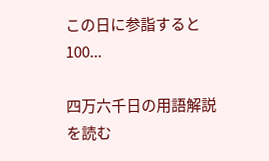この日に参詣すると 100...

四万六千日の用語解説を読む